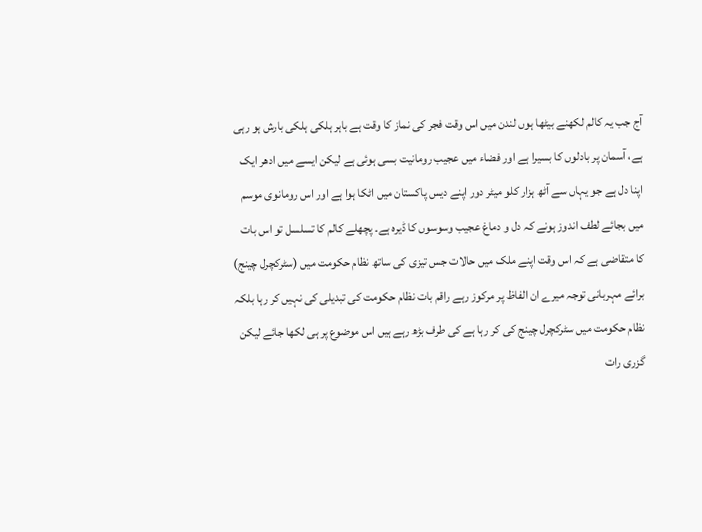آج جب یہ کالم لکھنے بیٹھا ہوں لندن میں اس وقت فجر کی نماز کا وقت ہے باہر ہلکی ہلکی بارش ہو رہی ہے، آسمان پر بادلوں کا بسیرا ہے اور فضاء میں عجیب رومانیت بسی ہوئی ہے لیکن ایسے میں ادھر ایک اپنا دل ہے جو یہاں سے آٹھ ہزار کلو میٹر دور اپنے دیس پاکستان میں اٹکا ہوا ہے اور اس رومانوی موسم میں بجائے لطف اندوز ہونے کہ دل و دماغ عجیب وسوسوں کا ڈیرہ ہے۔ پچھلے کالم کا تسلسل تو اس بات کا متقاضی ہے کہ اس وقت اپنے ملک میں حالات جس تیزی کی ساتھ نظام حکومت میں (سٹرکچرل چینج) برائے مہربانی توجہ میرے ان الفاظ پر مرکوز رہے راقم بات نظام حکومت کی تبدیلی کی نہیں کر رہا بلکہ نظام حکومت میں سٹرکچرل چینج کی کر رہا ہے کی طرف بڑھ رہے ہیں اس موضوع پر ہی لکھا جائے لیکن گزری رات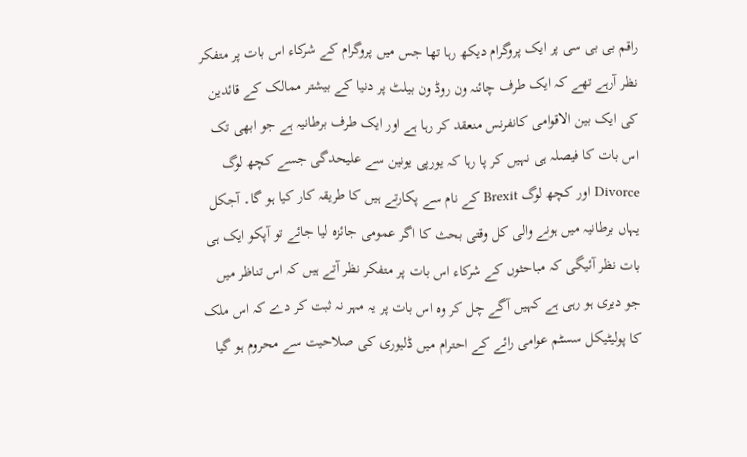راقم بی بی سی پر ایک پروگرام دیکھ رہا تھا جس میں پروگرام کے شرکاء اس بات پر متفکر نظر آرہے تھے کہ ایک طرف چائنہ ون روڈ ون بیلٹ پر دنیا کے بیشتر ممالک کے قائدین کی ایک بین الاقوامی کانفرنس منعقد کر رہا ہے اور ایک طرف برطانیہ ہے جو ابھی تک اس بات کا فیصلہ ہی نہیں کر پا رہا کہ یورپی یونین سے علیحدگی جسے کچھ لوگ Divorce اور کچھ لوگ Brexit کے نام سے پکارتے ہیں کا طریقہ کار کیا ہو گا۔ آجکل یہاں برطانیہ میں ہونے والی کل وقتی بحث کا اگر عمومی جائزہ لیا جائے تو آپکو ایک ہی بات نظر آئیگی کہ مباحثوں کے شرکاء اس بات پر متفکر نظر آتے ہیں کہ اس تناظر میں جو دیری ہو رہی ہے کہیں آگے چل کر وہ اس بات پر یہ مہر نہ ثبت کر دے کہ اس ملک کا پولیٹیکل سسٹم عوامی رائے کے احترام میں ڈلیوری کی صلاحیت سے محروم ہو گیا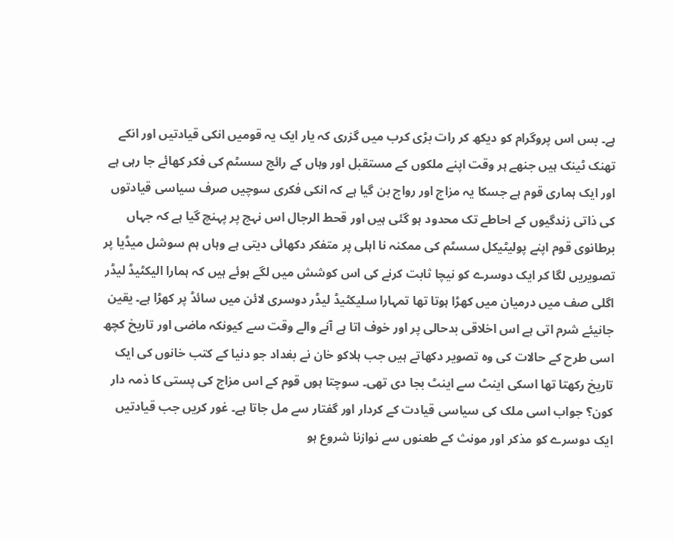ہے۔ بس اس پروگرام کو دیکھ کر رات بڑی کرب میں گزری کہ یار ایک یہ قومیں انکی قیادتیں اور انکے تھنک ٹینک ہیں جنھے ہر وقت اپنے ملکوں کے مستقبل اور وہاں کے رائج سسٹم کی فکر کھائے جا رہی ہے اور ایک ہماری قوم ہے جسکا یہ مزاج اور رواج بن گیا ہے کہ انکی فکری سوچیں صرف سیاسی قیادتوں کی ذاتی زندگیوں کے احاطے تک محدود ہو گئی ہیں اور قحط الرجال اس نہج پر پہنچ گیا ہے کہ جہاں برطانوی قوم اپنے پولیٹیکل سسٹم کی ممکنہ نا اہلی پر متفکر دکھائی دیتی ہے وہاں ہم سوشل میڈیا پر تصویریں لگا کر ایک دوسرے کو نیچا ثابت کرنے کی اس کوشش میں لگے ہوئے ہیں کہ ہمارا الیکٹیڈ لیڈر اگلی صف میں درمیان میں کھڑا ہوتا تھا تمہارا سلیکٹیڈ لیڈر دوسری لائن میں سائڈ پر کھڑا ہے۔ یقین جانیئے شرم اتی ہے اس اخلاقی بدحالی پر اور خوف اتا ہے آنے والے وقت سے کیونکہ ماضی اور تاریخ کچھ اسی طرح کے حالات کی وہ تصویر دکھاتے ہیں جب ہلاکو خان نے بغداد جو دنیا کے کتب خانوں کی ایک تاریخ رکھتا تھا اسکی اینٹ سے اینٹ بجا دی تھی۔ سوچتا ہوں قوم کے اس مزاج کی پستی کا ذمہ دار کون؟ جواب اسی ملک کی سیاسی قیادت کے کردار اور گفتار سے مل جاتا ہے۔ غور کریں جب قیادتیں ایک دوسرے کو مذکر اور مونث کے طعنوں سے نوازنا شروع ہو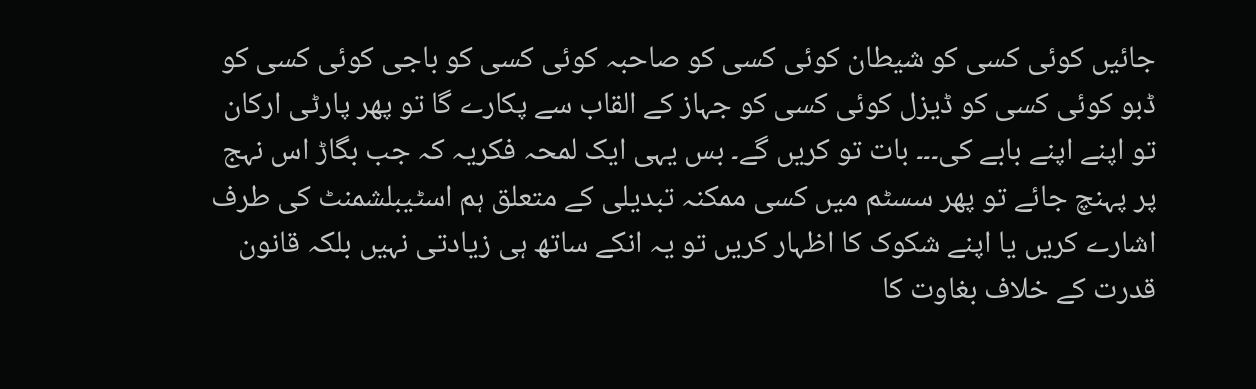جائیں کوئی کسی کو شیطان کوئی کسی کو صاحبہ کوئی کسی کو باجی کوئی کسی کو ڈبو کوئی کسی کو ڈیزل کوئی کسی کو جہاز کے القاب سے پکارے گا تو پھر پارٹی ارکان تو اپنے اپنے بابے کی۔۔۔ بات تو کریں گے۔ بس یہی ایک لمحہ فکریہ کہ جب بگاڑ اس نہج پر پہنچ جائے تو پھر سسٹم میں کسی ممکنہ تبدیلی کے متعلق ہم اسٹیبلشمنٹ کی طرف اشارے کریں یا اپنے شکوک کا اظہار کریں تو یہ انکے ساتھ ہی زیادتی نہیں بلکہ قانون قدرت کے خلاف بغاوت کا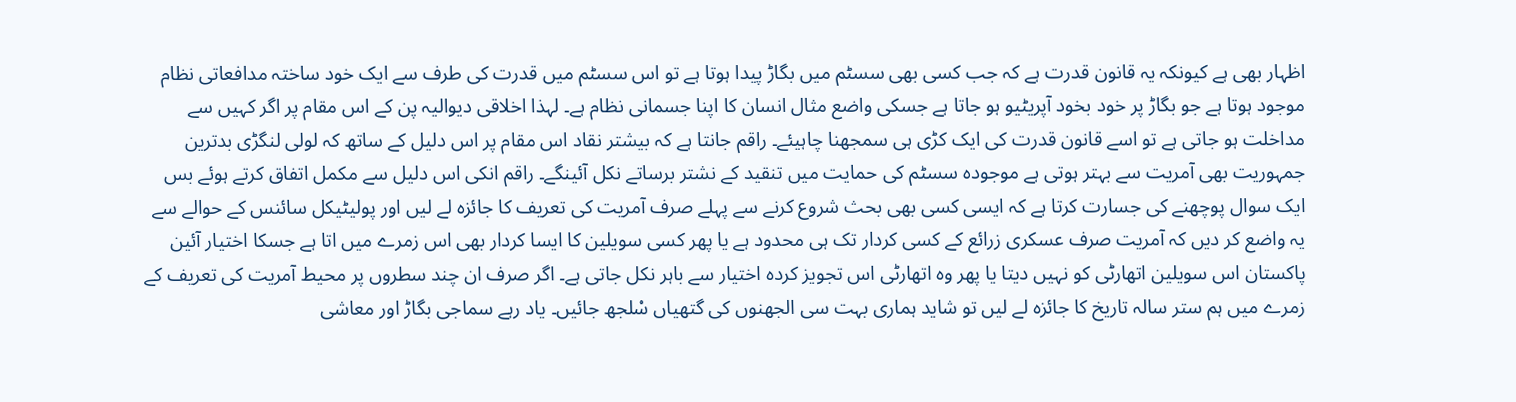اظہار بھی ہے کیونکہ یہ قانون قدرت ہے کہ جب کسی بھی سسٹم میں بگاڑ پیدا ہوتا ہے تو اس سسٹم میں قدرت کی طرف سے ایک خود ساختہ مدافعاتی نظام موجود ہوتا ہے جو بگاڑ پر خود بخود آپریٹیو ہو جاتا ہے جسکی واضع مثال انسان کا اپنا جسمانی نظام ہے۔ لہذا اخلاقی دیوالیہ پن کے اس مقام پر اگر کہیں سے مداخلت ہو جاتی ہے تو اسے قانون قدرت کی ایک کڑی ہی سمجھنا چاہیئے۔ راقم جانتا ہے کہ بیشتر نقاد اس مقام پر اس دلیل کے ساتھ کہ لولی لنگڑی بدترین جمہوریت بھی آمریت سے بہتر ہوتی ہے موجودہ سسٹم کی حمایت میں تنقید کے نشتر برساتے نکل آئینگے۔ راقم انکی اس دلیل سے مکمل اتفاق کرتے ہوئے بس ایک سوال پوچھنے کی جسارت کرتا ہے کہ ایسی کسی بھی بحث شروع کرنے سے پہلے صرف آمریت کی تعریف کا جائزہ لے لیں اور پولیٹیکل سائنس کے حوالے سے یہ واضع کر دیں کہ آمریت صرف عسکری زرائع کے کسی کردار تک ہی محدود ہے یا پھر کسی سویلین کا ایسا کردار بھی اس زمرے میں اتا ہے جسکا اختیار آئین پاکستان اس سویلین اتھارٹی کو نہیں دیتا یا پھر وہ اتھارٹی اس تجویز کردہ اختیار سے باہر نکل جاتی ہے۔ اگر صرف ان چند سطروں پر محیط آمریت کی تعریف کے زمرے میں ہم ستر سالہ تاریخ کا جائزہ لے لیں تو شاید ہماری بہت سی الجھنوں کی گتھیاں سْلجھ جائیں۔ یاد رہے سماجی بگاڑ اور معاشی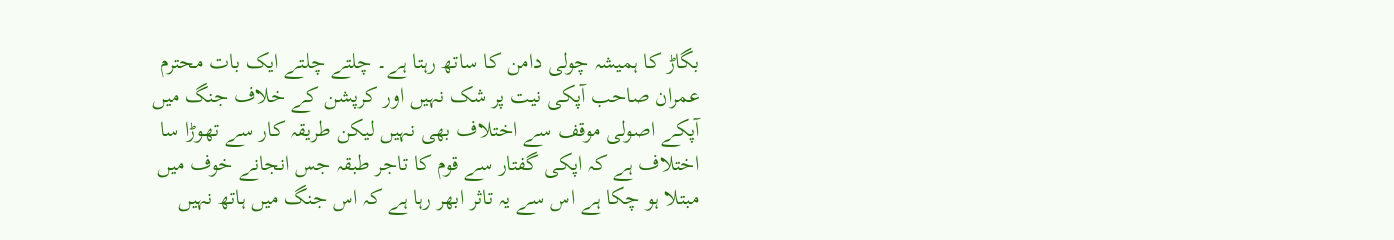بگاڑ کا ہمیشہ چولی دامن کا ساتھ رہتا ہے۔ چلتے چلتے ایک بات محترم عمران صاحب آپکی نیت پر شک نہیں اور کرپشن کے خلاف جنگ میں آپکے اصولی موقف سے اختلاف بھی نہیں لیکن طریقہ کار سے تھوڑا سا اختلاف ہے کہ اپکی گفتار سے قوم کا تاجر طبقہ جس انجانے خوف میں مبتلا ہو چکا ہے اس سے یہ تاثر ابھر رہا ہے کہ اس جنگ میں ہاتھ نہیں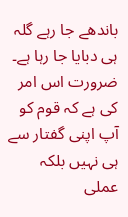باندھے جا رہے گلہ ہی دبایا جا رہا ہے۔ ضرورت اس امر کی ہے کہ قوم کو آپ اپنی گفتار سے ہی نہیں بلکہ عملی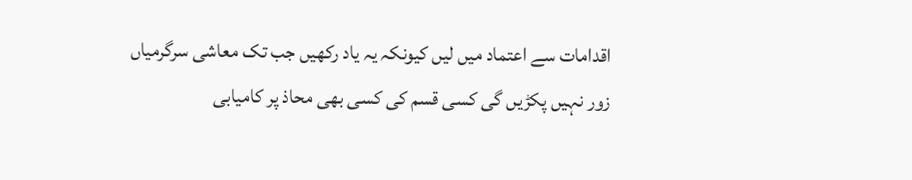اقدامات سے اعتماد میں لیں کیونکہ یہ یاد رکھیں جب تک معاشی سرگرمیاں زور نہیں پکڑیں گی کسی قسم کی کسی بھی محاذ پر کامیابی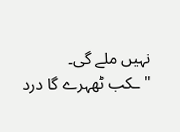نہیں ملے گی۔
"ـکب ٹھہرے گا درد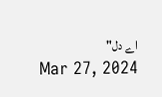اے دل"
Mar 27, 2024